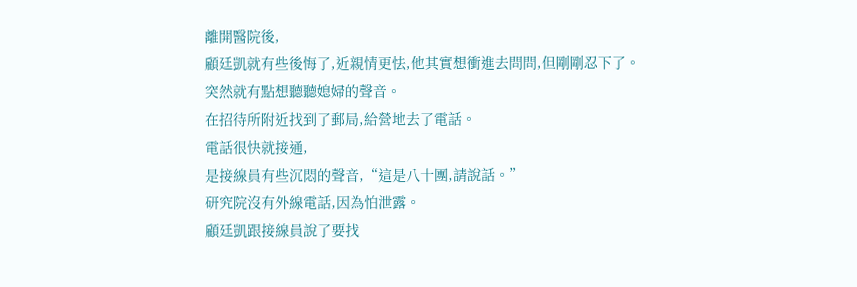離開醫院後,
顧廷凱就有些後悔了,近親情更怯,他其實想衝進去問問,但剛剛忍下了。
突然就有點想聽聽媳婦的聲音。
在招待所附近找到了郵局,給營地去了電話。
電話很快就接通,
是接線員有些沉悶的聲音,“這是八十團,請說話。”
研究院沒有外線電話,因為怕泄露。
顧廷凱跟接線員說了要找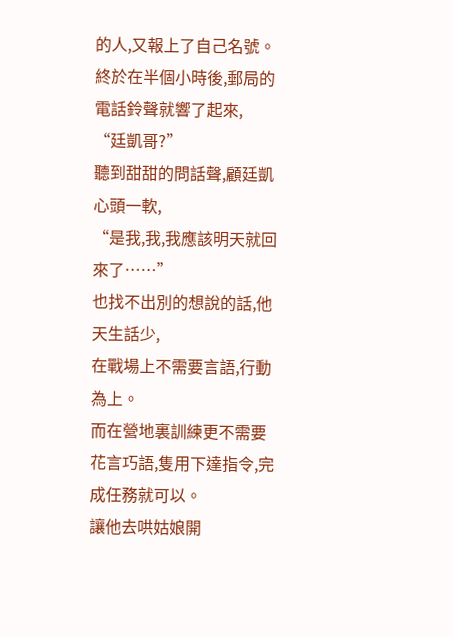的人,又報上了自己名號。
終於在半個小時後,郵局的電話鈴聲就響了起來,
“廷凱哥?”
聽到甜甜的問話聲,顧廷凱心頭一軟,
“是我,我,我應該明天就回來了……”
也找不出別的想說的話,他天生話少,
在戰場上不需要言語,行動為上。
而在營地裏訓練更不需要花言巧語,隻用下達指令,完成任務就可以。
讓他去哄姑娘開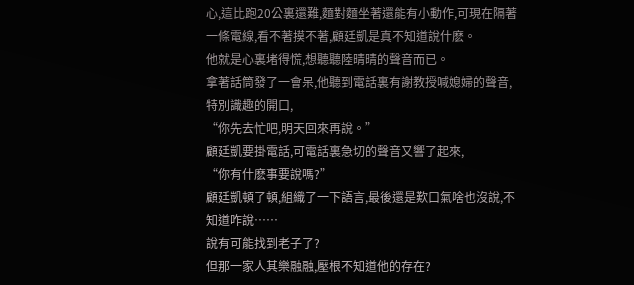心,這比跑20公裏還難,麵對麵坐著還能有小動作,可現在隔著一條電線,看不著摸不著,顧廷凱是真不知道說什麽。
他就是心裏堵得慌,想聽聽陸晴晴的聲音而已。
拿著話筒發了一會呆,他聽到電話裏有謝教授喊媳婦的聲音,特別識趣的開口,
“你先去忙吧,明天回來再說。”
顧廷凱要掛電話,可電話裏急切的聲音又響了起來,
“你有什麽事要說嗎?”
顧廷凱頓了頓,組織了一下語言,最後還是歎口氣啥也沒說,不知道咋說……
說有可能找到老子了?
但那一家人其樂融融,壓根不知道他的存在?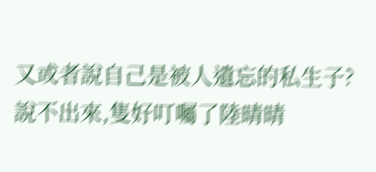又或者說自己是被人遺忘的私生子?
說不出來,隻好叮囑了陸晴晴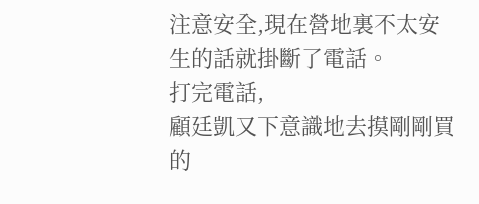注意安全,現在營地裏不太安生的話就掛斷了電話。
打完電話,
顧廷凱又下意識地去摸剛剛買的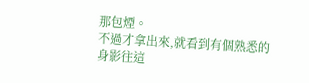那包煙。
不過才拿出來,就看到有個熟悉的身影往這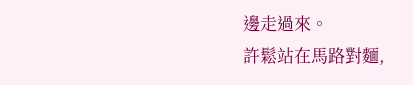邊走過來。
許鬆站在馬路對麵,